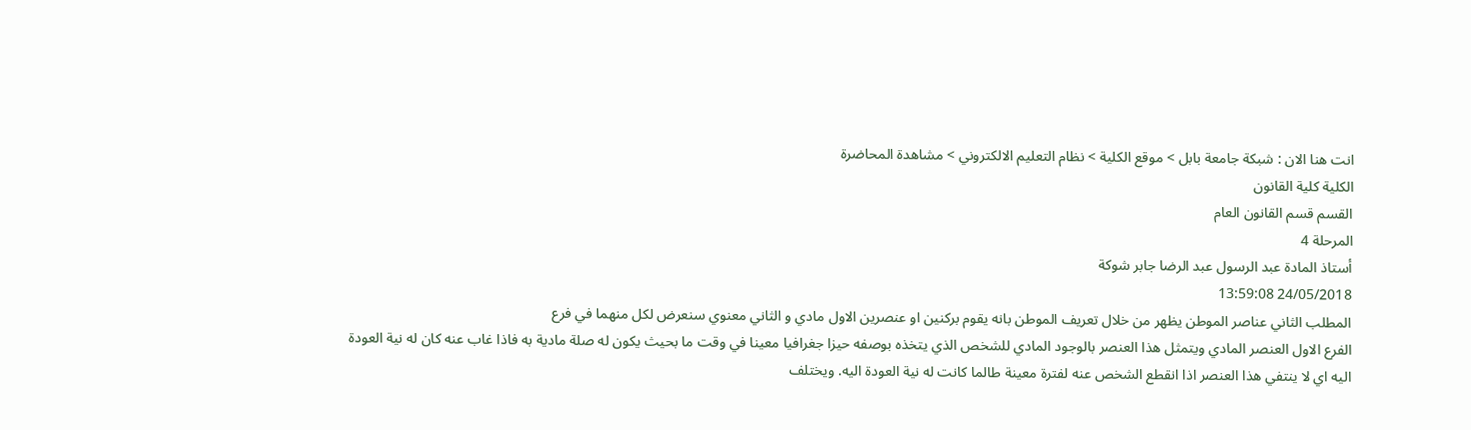انت هنا الان : شبكة جامعة بابل > موقع الكلية > نظام التعليم الالكتروني > مشاهدة المحاضرة
الكلية كلية القانون
القسم قسم القانون العام
المرحلة 4
أستاذ المادة عبد الرسول عبد الرضا جابر شوكة
24/05/2018 13:59:08
المطلب الثاني عناصر الموطن يظهر من خلال تعريف الموطن بانه يقوم بركنين او عنصرين الاول مادي و الثاني معنوي سنعرض لكل منهما في فرع
الفرع الاول العنصر المادي ويتمثل هذا العنصر بالوجود المادي للشخص الذي يتخذه بوصفه حيزا جغرافيا معينا في وقت ما بحيث يكون له صلة مادية به فاذا غاب عنه كان له نية العودة اليه اي لا ينتفي هذا العنصر اذا انقطع الشخص عنه لفترة معينة طالما كانت له نية العودة اليه. ويختلف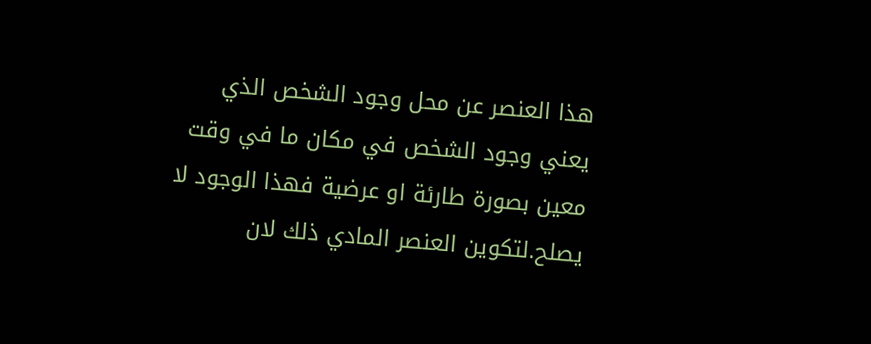هذا العنصر عن محل وجود الشخص الذي يعني وجود الشخص في مكان ما في وقت معين بصورة طارئة او عرضية فهذا الوجود لا يصلح.لتكوين العنصر المادي ذلك لان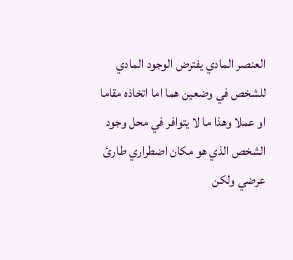العنصر المادي يفترض الوجود المادي للشخص في وضعين هما اما اتخاذه مقاما او عملا وهذا ما لا يتوافر في محل وجود الشخص الذي هو مكان اضطراري طارئ عرضي ولكن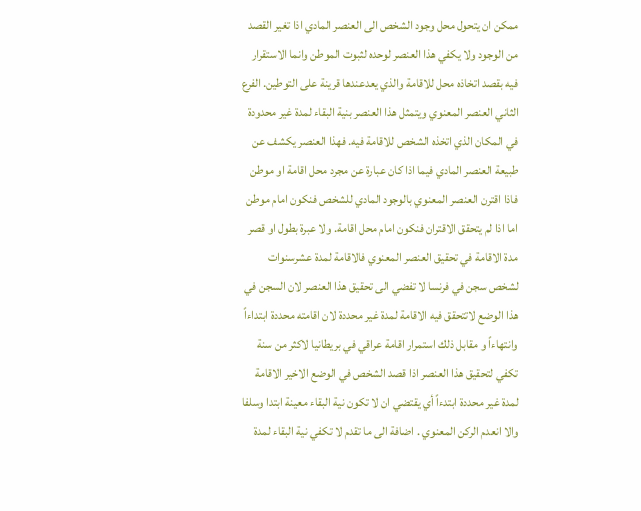ممكن ان يتحول محل وجود الشخص الى العنصر المادي اذا تغير القصد من الوجود ولا يكفي هذا العنصر لوحده لثبوت الموطن وانما الاستقرار فيه بقصد اتخاذه محل للاقامة والذي يعدعندها قرينة على التوطين. الفرع الثاني العنصر المعنوي ويتمثل هذا العنصر بنية البقاء لمدة غير محدودة في المكان الذي اتخذه الشخص للاقامة فيه. فهذا العنصر يكشف عن طبيعة العنصر المادي فيما اذا كان عبارة عن مجرد محل اقامة او موطن فاذا اقترن العنصر المعنوي بالوجود المادي للشخص فنكون امام موطن اما اذا لم يتحقق الاقتران فنكون امام محل اقامة. ولا عبرة بطول او قصر مدة الاقامة في تحقيق العنصر المعنوي فالاقامة لمدة عشرسنوات لشخص سجن في فرنسا لا تفضي الى تحقيق هذا العنصر لان السجن في هذا الوضع لاتتحقق فيه الاقامة لمدة غير محددة لان اقامته محددة ابتداءاً وانتهاءاً و مقابل ذلك استمرار اقامة عراقي في بريطانيا لاكثر من سنة تكفي لتحقيق هذا العنصر اذا قصد الشخص في الوضع الاخير الاقامة لمدة غير محددة ابتدءاً أي يقتضي ان لا تكون نية البقاء معينة ابتدا وسلفا والا انعدم الركن المعنوي . اضافة الى ما تقدم لا تكفي نية البقاء لمدة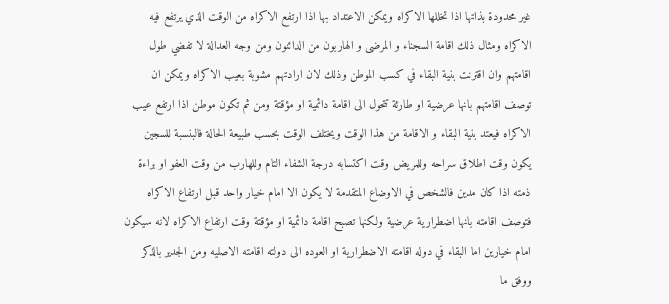غير محدودة بذاتها اذا تخللها الاكراه ويمكن الاعتداد بها اذا ارتفع الاكراه من الوقت الذي يرتفع فيه الاكراه ومثال ذلك اقامة السجناء و المرضى و الهاربون من الدائنون ومن وجه العدالة لا تفضي طول اقامتهم وان اقترنت بنية البقاء في كسب الموطن وذلك لان ارادتهم مشوبة بعيب الاكراه ويمكن ان توصف اقامتهم بانها عرضية او طارئة تتحول الى اقامة دائمية او مؤقتة ومن ثم تكون موطن اذا ارتفع عيب الاكراه فيعتد بنية البقاء و الاقامة من هذا الوقت ويختلف الوقت بحسب طبيعة الحالة فالبنسبة للسجين يكون وقت اطلاق سراحه وللمريض وقت اكتسابه درجة الشفاء التام وللهارب من وقت العفو او براءة ذمته اذا كان مدين فالشخص في الاوضاع المتقدمة لا يكون الا امام خيار واحد قبل ارتفاع الاكراه فتوصف اقامته بانها اضطرارية عرضية ولكنها تصبح اقامة دائمية او مؤقتة وقت ارتفاع الاكراه لانه سيكون امام خيارين اما البقاء في دوله اقامته الاضطرارية او العوده الى دولته اقامته الاصليه ومن الجدير بالذكر ووفق ما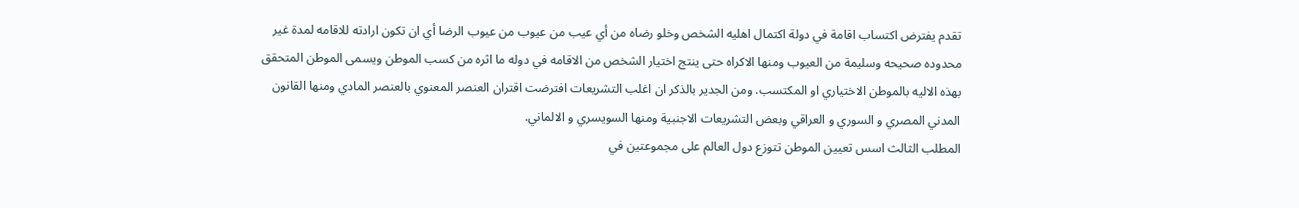تقدم يفترض اكتساب اقامة في دولة اكتمال اهليه الشخص وخلو رضاه من أي عيب من عيوب من عيوب الرضا أي ان تكون ارادته للاقامه لمدة غير محدوده صحيحه وسليمة من العيوب ومنها الاكراه حتى ينتج اختيار الشخص من الاقامه في دوله ما اثره من كسب الموطن ويسمى الموطن المتحقق بهذه الاليه بالموطن الاختياري او المكتسب. ومن الجدير بالذكر ان اغلب التشريعات افترضت اقتران العنصر المعنوي بالعنصر المادي ومنها القانون المدني المصري و السوري و العراقي وبعض التشريعات الاجنبية ومنها السويسري و الالماني.
المطلب الثالث اسس تعيين الموطن تتوزع دول العالم على مجموعتين في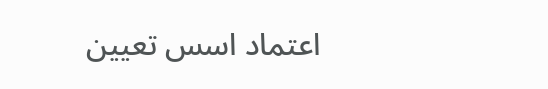اعتماد اسس تعيين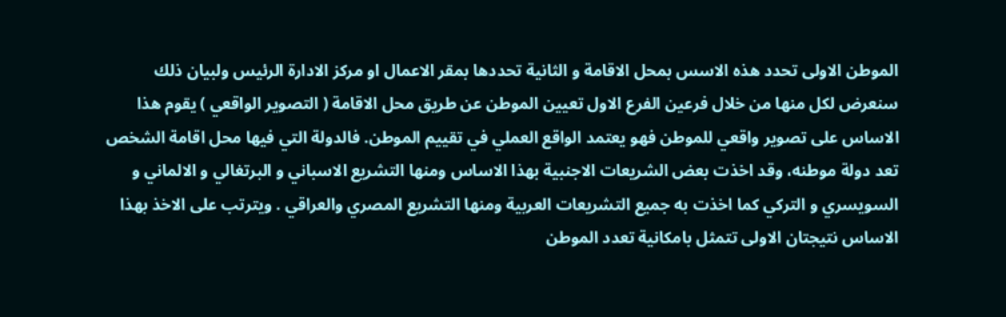الموطن الاولى تحدد هذه الاسس بمحل الاقامة و الثانية تحددها بمقر الاعمال او مركز الادارة الرئيس ولبيان ذلك سنعرض لكل منها من خلال فرعين الفرع الاول تعيين الموطن عن طريق محل الاقامة ( التصوير الواقعي ) يقوم هذا الاساس على تصوير واقعي للموطن فهو يعتمد الواقع العملي في تقييم الموطن. فالدولة التي فيها محل اقامة الشخص تعد دولة موطنه، وقد اخذت بعض الشريعات الاجنبية بهذا الاساس ومنها التشريع الاسباني و البرتغالي و الالماني و السويسري و التركي كما اخذت به جميع التشريعات العربية ومنها التشريع المصري والعراقي . ويترتب على الاخذ بهذا الاساس نتيجتان الاولى تتمثل بامكانية تعدد الموطن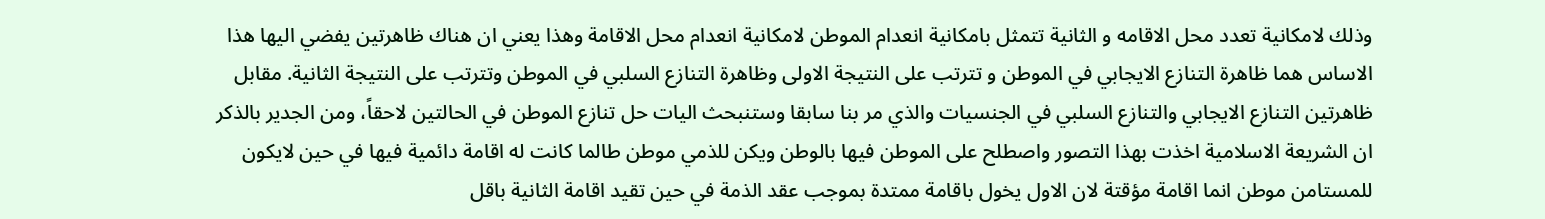وذلك لامكانية تعدد محل الاقامه و الثانية تتمثل بامكانية انعدام الموطن لامكانية انعدام محل الاقامة وهذا يعني ان هناك ظاهرتين يفضي اليها هذا الاساس هما ظاهرة التنازع الايجابي في الموطن و تترتب على النتيجة الاولى وظاهرة التنازع السلبي في الموطن وتترتب على النتيجة الثانية. مقابل ظاهرتين التنازع الايجابي والتنازع السلبي في الجنسيات والذي مر بنا سابقا وستنبحث اليات حل تنازع الموطن في الحالتين لاحقاً، ومن الجدير بالذكر ان الشريعة الاسلامية اخذت بهذا التصور واصطلح على الموطن فيها بالوطن ويكن للذمي موطن طالما كانت له اقامة دائمية فيها في حين لايكون للمستامن موطن انما اقامة مؤقتة لان الاول يخول باقامة ممتدة بموجب عقد الذمة في حين تقيد اقامة الثانية باقل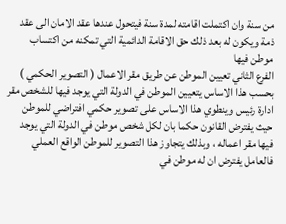من سنة وان اكتملت اقامته لمدة سنة فيتحول عندها عقد الامان الى عقد ذمة ويكون له بعد ذلك حق الاقامة الدائمية التي تمكنه من اكتساب موطن فيها
الفرع الثاني تعيين الموطن عن طريق مقر الاعمال ( التصوير الحكمي ) بحسب هذا الاساس يتعيين الموطن في الدولة التي يوجد فيها للشخص مقر ادارة رئيس وينطوي هذا الاساس على تصوير حكمي افتراضي للموطن حيث يفترض القانون حكما بان لكل شخص موطن في الدولة التي يوجد فيها مقر اعماله ، وبذلك يتجاوز هذا التصوير للموطن الواقع العملي فالعامل يفترض ان له موطن في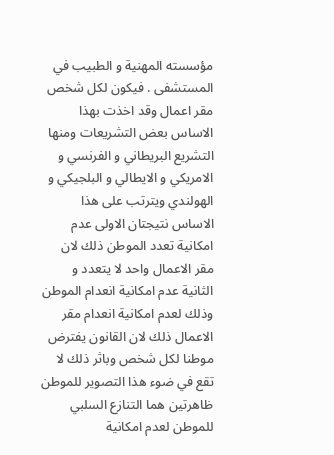مؤسسته المهنية و الطبيب في المستشفى . فيكون لكل شخص مقر اعمال وقد اخذت بهذا الاساس بعض التشريعات ومنها التشريع البريطاني و الفرنسي و الامريكي و الايطالي و البلجيكي و الهولندي ويترتب على هذا الاساس نتيجتان الاولى عدم امكانية تعدد الموطن ذلك لان مقر الاعمال واحد لا يتعدد و الثانية عدم امكانية انعدام الموطن وذلك لعدم امكانية انعدام مقر الاعمال ذلك لان القانون يفترض موطنا لكل شخص وباثر ذلك لا تقع في ضوء هذا التصوير للموطن ظاهرتين هما التنازع السلبي للموطن لعدم امكانية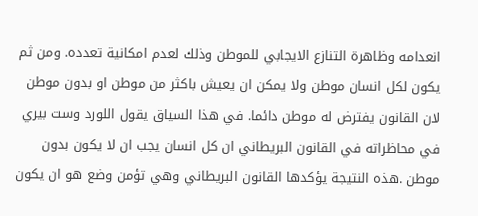انعدامه وظاهرة التنازع الايجابي للموطن وذلك لعدم امكانية تعدده. ومن ثم يكون لكل انسان موطن ولا يمكن ان يعيش باكثر من موطن او بدون موطن لان القانون يفترض له موطن دائما. في هذا السياق يقول اللورد وست بيري في محاظراته في القانون البريطاني ان كل انسان يجب ان لا يكون بدون موطن .هذه النتيجة يؤكدها القانون البريطاني وهي تؤمن وضع هو ان يكون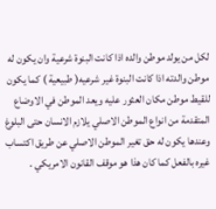لكل من يولد موطن والده اذا كانت البنوة شرعية وان يكون له موطن والدته اذا كانت البنوة غير شرعيه( طبيعية ) كما يكون للقيط موطن مكان العثور عليه ويعد الموطن في الاوضاع المتقدمة من انواع الموطن الاصلي يلازم الانسان حتى البلوغ وعندها يكون له حق تغير الموطن الاصلي عن طريق اكتساب غيره بالفعل كما كان هذا هو موقف القانون الامريكي .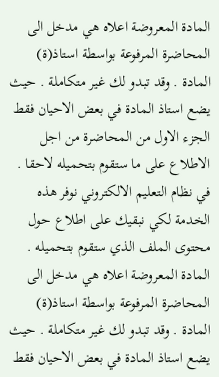المادة المعروضة اعلاه هي مدخل الى المحاضرة المرفوعة بواسطة استاذ(ة) المادة . وقد تبدو لك غير متكاملة . حيث يضع استاذ المادة في بعض الاحيان فقط الجزء الاول من المحاضرة من اجل الاطلاع على ما ستقوم بتحميله لاحقا . في نظام التعليم الالكتروني نوفر هذه الخدمة لكي نبقيك على اطلاع حول محتوى الملف الذي ستقوم بتحميله .
المادة المعروضة اعلاه هي مدخل الى المحاضرة المرفوعة بواسطة استاذ(ة) المادة . وقد تبدو لك غير متكاملة . حيث يضع استاذ المادة في بعض الاحيان فقط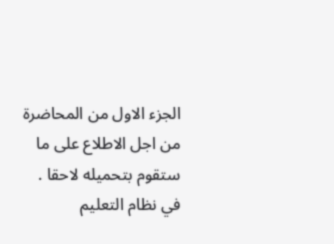الجزء الاول من المحاضرة من اجل الاطلاع على ما ستقوم بتحميله لاحقا . في نظام التعليم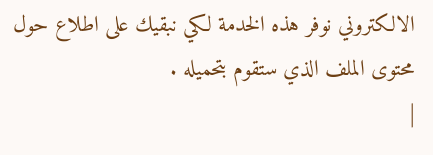الالكتروني نوفر هذه الخدمة لكي نبقيك على اطلاع حول محتوى الملف الذي ستقوم بتحميله .
|